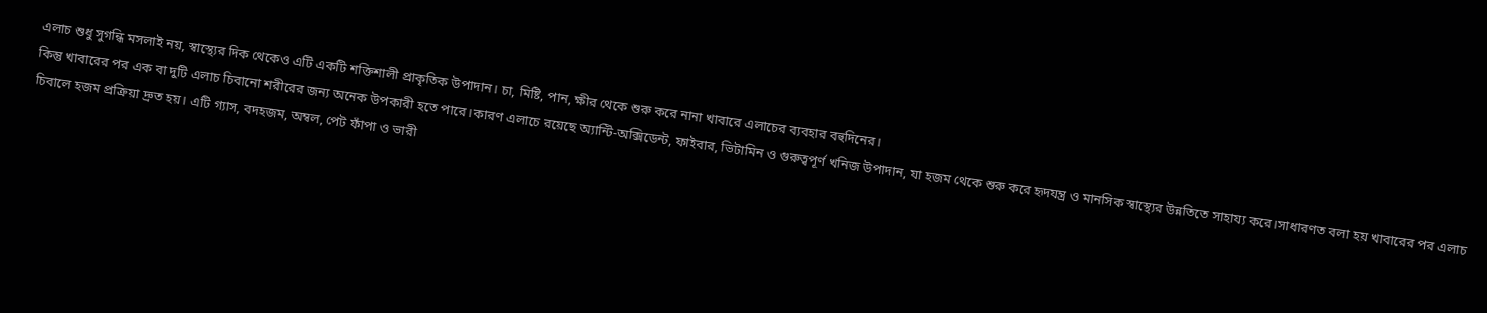এলাচ শুধু সুগন্ধি মসলাই নয়, স্বাস্থ্যের দিক থেকেও এটি একটি শক্তিশালী প্রাকৃতিক উপাদান। চা, মিষ্টি, পান, ক্ষীর থেকে শুরু করে নানা খাবারে এলাচের ব্যবহার বহুদিনের।
কিন্তু খাবারের পর এক বা দুটি এলাচ চিবানো শরীরের জন্য অনেক উপকারী হতে পারে।কারণ এলাচে রয়েছে অ্যান্টি-অক্সিডেন্ট, ফাইবার, ভিটামিন ও গুরুত্বপূর্ণ খনিজ উপাদান, যা হজম থেকে শুরু করে হৃদযন্ত্র ও মানসিক স্বাস্থ্যের উন্নতিতে সাহায্য করে।সাধারণত বলা হয় খাবারের পর এলাচ চিবালে হজম প্রক্রিয়া দ্রুত হয়। এটি গ্যাস, বদহজম, অম্বল, পেট ফাঁপা ও ভারী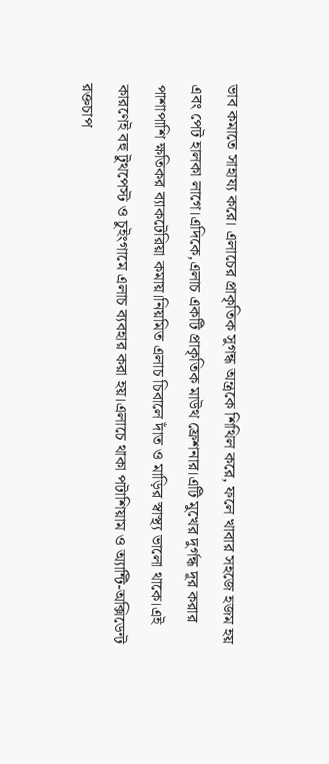ভাব কমাতে সাহায্য করে। এলাচের প্রাকৃতিক সুগন্ধ অন্ত্রকে শিথিল করে, ফলে খাবার সহজে হজম হয় এবং পেট হালকা লাগে।এদিকে,এলাচ একটি প্রাকৃতিক মাউথ ফ্রেশনার।এটি মুখের দুর্গন্ধ দূর করার পাশাপাশি ক্ষতিকর ব্যাকটেরিয়া কমায়।নিয়মিত এলাচ চিবালে দাঁত ও মাড়ির স্বাস্থ্য ভালো থাকে।এই কারণেই বহু টুথপেস্ট ও চুইংগামে এলাচ ব্যবহার করা হয়।এলাচে থাকা পটাশিয়াম ও অ্যান্টি-অক্সিডেন্ট রক্তচাপ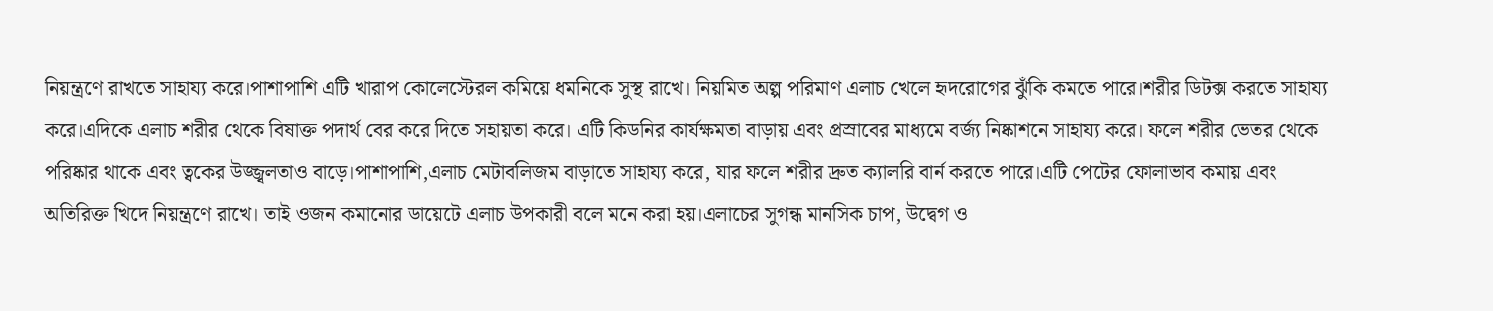নিয়ন্ত্রণে রাখতে সাহায্য করে।পাশাপাশি এটি খারাপ কোলেস্টেরল কমিয়ে ধমনিকে সুস্থ রাখে। নিয়মিত অল্প পরিমাণ এলাচ খেলে হৃদরোগের ঝুঁকি কমতে পারে।শরীর ডিটক্স করতে সাহায্য করে।এদিকে এলাচ শরীর থেকে বিষাক্ত পদার্থ বের করে দিতে সহায়তা করে। এটি কিডনির কার্যক্ষমতা বাড়ায় এবং প্রস্রাবের মাধ্যমে বর্জ্য নিষ্কাশনে সাহায্য করে। ফলে শরীর ভেতর থেকে পরিষ্কার থাকে এবং ত্বকের উজ্জ্বলতাও বাড়ে।পাশাপাশি,এলাচ মেটাবলিজম বাড়াতে সাহায্য করে, যার ফলে শরীর দ্রুত ক্যালরি বার্ন করতে পারে।এটি পেটের ফোলাভাব কমায় এবং অতিরিক্ত খিদে নিয়ন্ত্রণে রাখে। তাই ওজন কমানোর ডায়েটে এলাচ উপকারী বলে মনে করা হয়।এলাচের সুগন্ধ মানসিক চাপ, উদ্বেগ ও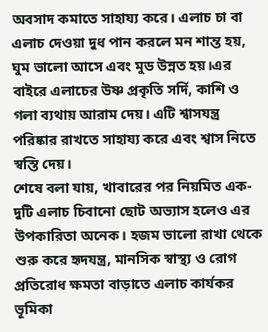অবসাদ কমাতে সাহায্য করে। এলাচ চা বা এলাচ দেওয়া দুধ পান করলে মন শান্ত হয়, ঘুম ভালো আসে এবং মুড উন্নত হয়।এর বাইরে এলাচের উষ্ণ প্রকৃতি সর্দি, কাশি ও গলা ব্যথায় আরাম দেয়। এটি শ্বাসযন্ত্র পরিষ্কার রাখতে সাহায্য করে এবং শ্বাস নিতে স্বস্তি দেয়।
শেষে বলা যায়, খাবারের পর নিয়মিত এক-দুটি এলাচ চিবানো ছোট অভ্যাস হলেও এর উপকারিতা অনেক। হজম ভালো রাখা থেকে শুরু করে হৃদযন্ত্র, মানসিক স্বাস্থ্য ও রোগ প্রতিরোধ ক্ষমতা বাড়াতে এলাচ কার্যকর ভূমিকা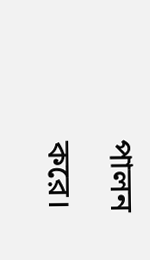পালন করে।